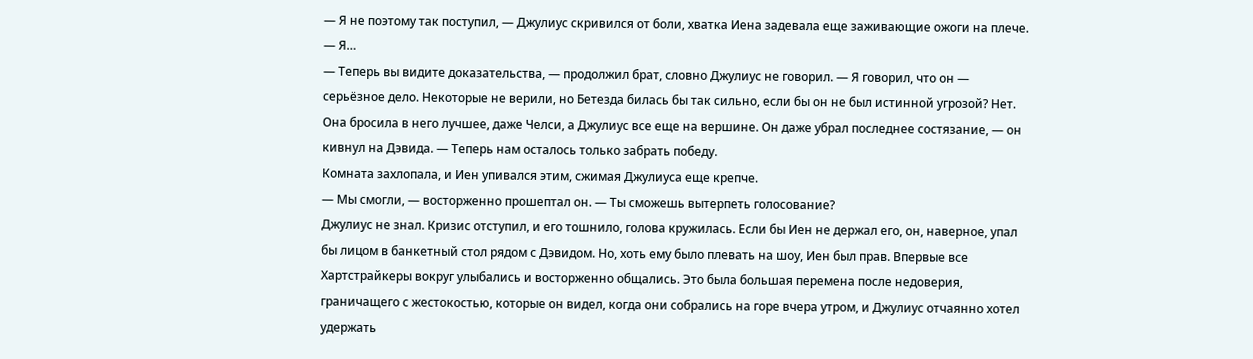— Я не поэтому так поступил, — Джулиус скривился от боли, хватка Иена задевала еще заживающие ожоги на плече. — Я…
— Теперь вы видите доказательства, — продолжил брат, словно Джулиус не говорил. — Я говорил, что он — серьёзное дело. Некоторые не верили, но Бетезда билась бы так сильно, если бы он не был истинной угрозой? Нет. Она бросила в него лучшее, даже Челси, а Джулиус все еще на вершине. Он даже убрал последнее состязание, — он кивнул на Дэвида. — Теперь нам осталось только забрать победу.
Комната захлопала, и Иен упивался этим, сжимая Джулиуса еще крепче.
— Мы смогли, — восторженно прошептал он. — Ты сможешь вытерпеть голосование?
Джулиус не знал. Кризис отступил, и его тошнило, голова кружилась. Если бы Иен не держал его, он, наверное, упал бы лицом в банкетный стол рядом с Дэвидом. Но, хоть ему было плевать на шоу, Иен был прав. Впервые все Хартстрайкеры вокруг улыбались и восторженно общались. Это была большая перемена после недоверия, граничащего с жестокостью, которые он видел, когда они собрались на горе вчера утром, и Джулиус отчаянно хотел удержать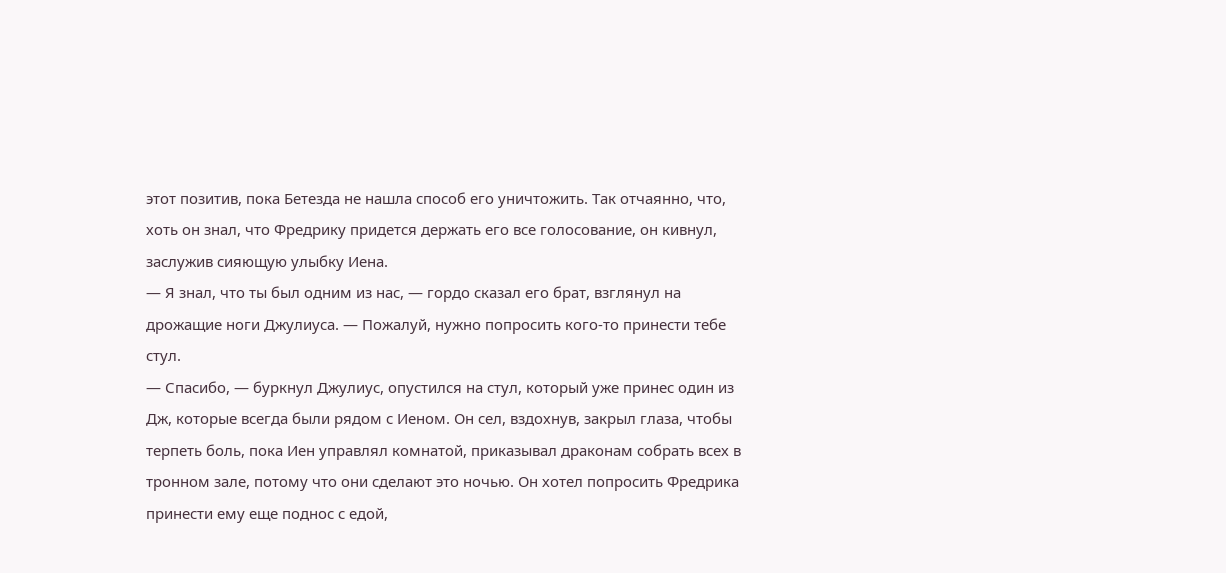этот позитив, пока Бетезда не нашла способ его уничтожить. Так отчаянно, что, хоть он знал, что Фредрику придется держать его все голосование, он кивнул, заслужив сияющую улыбку Иена.
— Я знал, что ты был одним из нас, — гордо сказал его брат, взглянул на дрожащие ноги Джулиуса. — Пожалуй, нужно попросить кого-то принести тебе стул.
— Спасибо, — буркнул Джулиус, опустился на стул, который уже принес один из Дж, которые всегда были рядом с Иеном. Он сел, вздохнув, закрыл глаза, чтобы терпеть боль, пока Иен управлял комнатой, приказывал драконам собрать всех в тронном зале, потому что они сделают это ночью. Он хотел попросить Фредрика принести ему еще поднос с едой,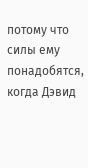потому что силы ему понадобятся, когда Дэвид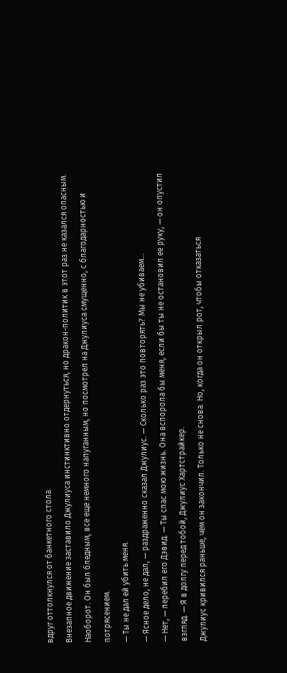вдруг оттолкнулся от банкетного стола.
Внезапное движение заставило Джулиуса инстинктивно отдернуться, но дракон-политик в этот раз не казался опасным. Наоборот. Он был бледным, все еще немного напуганным, но посмотрел на Джулиуса смущенно, с благодарностью и потрясением.
— Ты не дал ей убить меня.
— Ясное дело, не дал, — раздраженно сказал Джулиус. — Сколько раз это повторять? Мы не убиваем…
— Нет, — перебил его Дэвид. — Ты спас мою жизнь. Она вспорола бы меня, если бы ты не остановил ее руку, — он опустил взгляд. — Я в долгу перед тобой, Джулиус Хартстрайкер.
Джулиус кривился раньше, чем он закончил. Только не снова. Но, когда он открыл рот, чтобы отказаться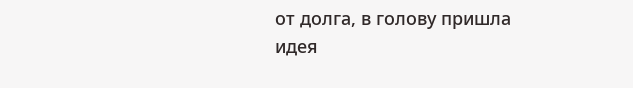от долга, в голову пришла идея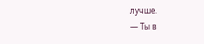лучше.
— Ты в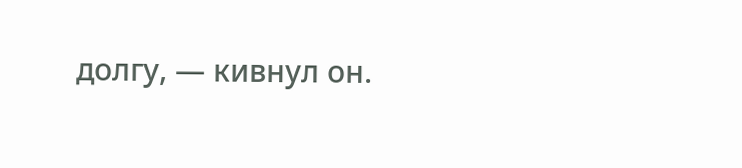долгу, — кивнул он.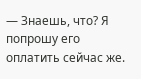— Знаешь, что? Я попрошу его оплатить сейчас же.